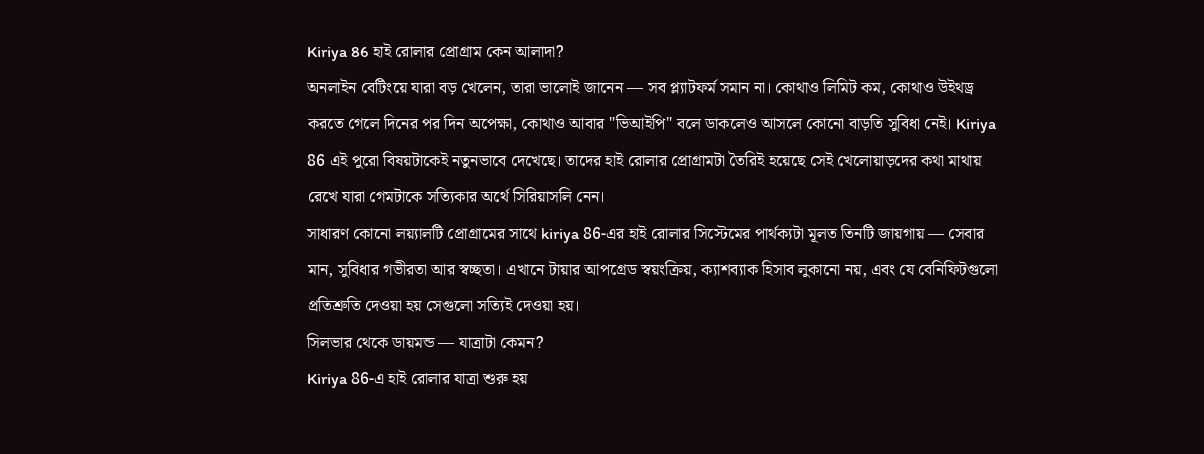Kiriya 86 হাই রোলার প্রোগ্রাম কেন আলাদা?
অনলাইন বেটিংয়ে যারা বড় খেলেন, তারা ভালোই জানেন — সব প্ল্যাটফর্ম সমান না। কোথাও লিমিট কম, কোথাও উইথড্র করতে গেলে দিনের পর দিন অপেক্ষা, কোথাও আবার "ভিআইপি" বলে ডাকলেও আসলে কোনো বাড়তি সুবিধা নেই। Kiriya 86 এই পুরো বিষয়টাকেই নতুনভাবে দেখেছে। তাদের হাই রোলার প্রোগ্রামটা তৈরিই হয়েছে সেই খেলোয়াড়দের কথা মাথায় রেখে যারা গেমটাকে সত্যিকার অর্থে সিরিয়াসলি নেন।
সাধারণ কোনো লয়্যালটি প্রোগ্রামের সাথে kiriya 86-এর হাই রোলার সিস্টেমের পার্থক্যটা মূলত তিনটি জায়গায় — সেবার মান, সুবিধার গভীরতা আর স্বচ্ছতা। এখানে টায়ার আপগ্রেড স্বয়ংক্রিয়, ক্যাশব্যাক হিসাব লুকানো নয়, এবং যে বেনিফিটগুলো প্রতিশ্রুতি দেওয়া হয় সেগুলো সত্যিই দেওয়া হয়।
সিলভার থেকে ডায়মন্ড — যাত্রাটা কেমন?
Kiriya 86-এ হাই রোলার যাত্রা শুরু হয়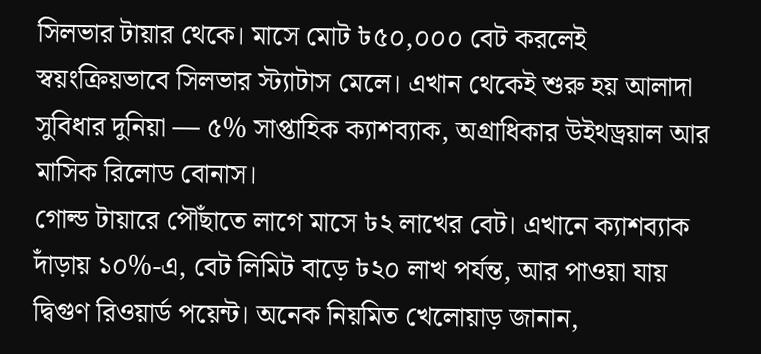সিলভার টায়ার থেকে। মাসে মোট ৳৫০,০০০ বেট করলেই স্বয়ংক্রিয়ভাবে সিলভার স্ট্যাটাস মেলে। এখান থেকেই শুরু হয় আলাদা সুবিধার দুনিয়া — ৫% সাপ্তাহিক ক্যাশব্যাক, অগ্রাধিকার উইথড্রয়াল আর মাসিক রিলোড বোনাস।
গোল্ড টায়ারে পৌঁছাতে লাগে মাসে ৳২ লাখের বেট। এখানে ক্যাশব্যাক দাঁড়ায় ১০%-এ, বেট লিমিট বাড়ে ৳২০ লাখ পর্যন্ত, আর পাওয়া যায় দ্বিগুণ রিওয়ার্ড পয়েন্ট। অনেক নিয়মিত খেলোয়াড় জানান,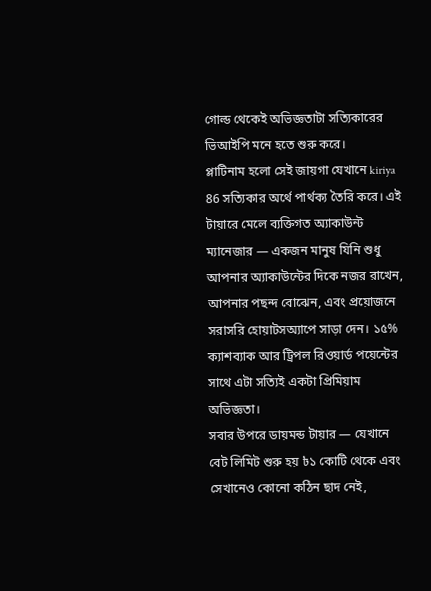গোল্ড থেকেই অভিজ্ঞতাটা সত্যিকারের ভিআইপি মনে হতে শুরু করে।
প্লাটিনাম হলো সেই জায়গা যেখানে kiriya 86 সত্যিকার অর্থে পার্থক্য তৈরি করে। এই টায়ারে মেলে ব্যক্তিগত অ্যাকাউন্ট ম্যানেজার — একজন মানুষ যিনি শুধু আপনার অ্যাকাউন্টের দিকে নজর রাখেন, আপনার পছন্দ বোঝেন, এবং প্রয়োজনে সরাসরি হোয়াটসঅ্যাপে সাড়া দেন। ১৫% ক্যাশব্যাক আর ট্রিপল রিওয়ার্ড পয়েন্টের সাথে এটা সত্যিই একটা প্রিমিয়াম অভিজ্ঞতা।
সবার উপরে ডায়মন্ড টায়ার — যেখানে বেট লিমিট শুরু হয় ৳১ কোটি থেকে এবং সেখানেও কোনো কঠিন ছাদ নেই,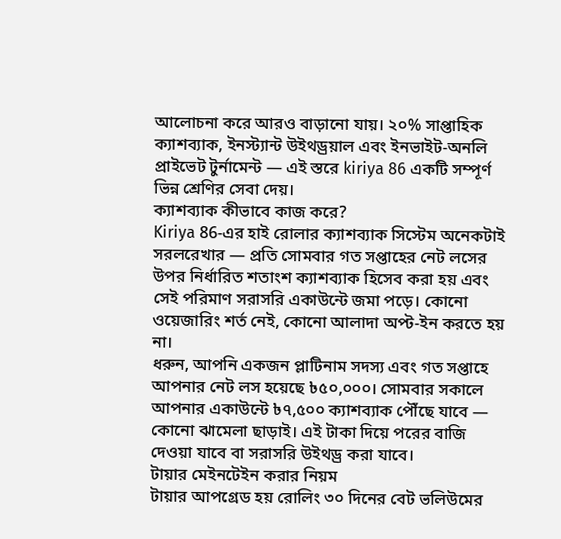আলোচনা করে আরও বাড়ানো যায়। ২০% সাপ্তাহিক ক্যাশব্যাক, ইনস্ট্যান্ট উইথড্রয়াল এবং ইনভাইট-অনলি প্রাইভেট টুর্নামেন্ট — এই স্তরে kiriya 86 একটি সম্পূর্ণ ভিন্ন শ্রেণির সেবা দেয়।
ক্যাশব্যাক কীভাবে কাজ করে?
Kiriya 86-এর হাই রোলার ক্যাশব্যাক সিস্টেম অনেকটাই সরলরেখার — প্রতি সোমবার গত সপ্তাহের নেট লসের উপর নির্ধারিত শতাংশ ক্যাশব্যাক হিসেব করা হয় এবং সেই পরিমাণ সরাসরি একাউন্টে জমা পড়ে। কোনো ওয়েজারিং শর্ত নেই, কোনো আলাদা অপ্ট-ইন করতে হয় না।
ধরুন, আপনি একজন প্লাটিনাম সদস্য এবং গত সপ্তাহে আপনার নেট লস হয়েছে ৳৫০,০০০। সোমবার সকালে আপনার একাউন্টে ৳৭,৫০০ ক্যাশব্যাক পৌঁছে যাবে — কোনো ঝামেলা ছাড়াই। এই টাকা দিয়ে পরের বাজি দেওয়া যাবে বা সরাসরি উইথড্র করা যাবে।
টায়ার মেইনটেইন করার নিয়ম
টায়ার আপগ্রেড হয় রোলিং ৩০ দিনের বেট ভলিউমের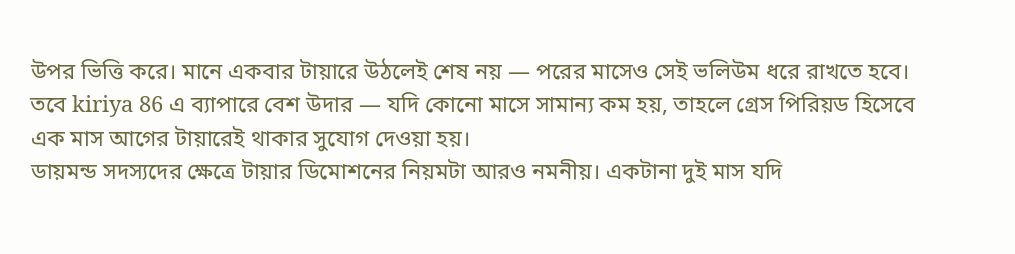উপর ভিত্তি করে। মানে একবার টায়ারে উঠলেই শেষ নয় — পরের মাসেও সেই ভলিউম ধরে রাখতে হবে। তবে kiriya 86 এ ব্যাপারে বেশ উদার — যদি কোনো মাসে সামান্য কম হয়, তাহলে গ্রেস পিরিয়ড হিসেবে এক মাস আগের টায়ারেই থাকার সুযোগ দেওয়া হয়।
ডায়মন্ড সদস্যদের ক্ষেত্রে টায়ার ডিমোশনের নিয়মটা আরও নমনীয়। একটানা দুই মাস যদি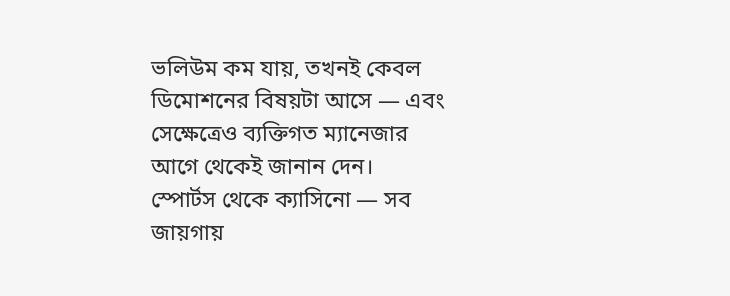ভলিউম কম যায়, তখনই কেবল ডিমোশনের বিষয়টা আসে — এবং সেক্ষেত্রেও ব্যক্তিগত ম্যানেজার আগে থেকেই জানান দেন।
স্পোর্টস থেকে ক্যাসিনো — সব জায়গায়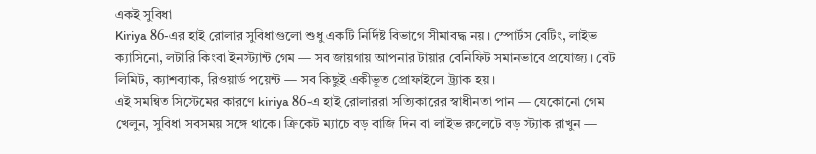একই সুবিধা
Kiriya 86-এর হাই রোলার সুবিধাগুলো শুধু একটি নির্দিষ্ট বিভাগে সীমাবদ্ধ নয়। স্পোর্টস বেটিং, লাইভ ক্যাসিনো, লটারি কিংবা ইনস্ট্যান্ট গেম — সব জায়গায় আপনার টায়ার বেনিফিট সমানভাবে প্রযোজ্য। বেট লিমিট, ক্যাশব্যাক, রিওয়ার্ড পয়েন্ট — সব কিছুই একীভূত প্রোফাইলে ট্র্যাক হয়।
এই সমন্বিত সিস্টেমের কারণে kiriya 86-এ হাই রোলাররা সত্যিকারের স্বাধীনতা পান — যেকোনো গেম খেলুন, সুবিধা সবসময় সঙ্গে থাকে। ক্রিকেট ম্যাচে বড় বাজি দিন বা লাইভ রুলেটে বড় স্ট্যাক রাখুন —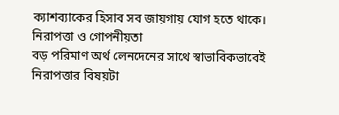ক্যাশব্যাকের হিসাব সব জায়গায় যোগ হতে থাকে।
নিরাপত্তা ও গোপনীয়তা
বড় পরিমাণ অর্থ লেনদেনের সাথে স্বাভাবিকভাবেই নিরাপত্তার বিষয়টা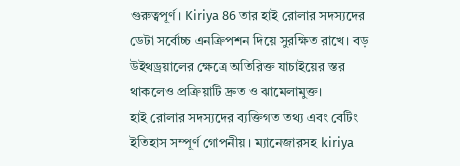গুরুত্বপূর্ণ। Kiriya 86 তার হাই রোলার সদস্যদের ডেটা সর্বোচ্চ এনক্রিপশন দিয়ে সুরক্ষিত রাখে। বড় উইথড্রয়ালের ক্ষেত্রে অতিরিক্ত যাচাইয়ের স্তর থাকলেও প্রক্রিয়াটি দ্রুত ও ঝামেলামুক্ত।
হাই রোলার সদস্যদের ব্যক্তিগত তথ্য এবং বেটিং ইতিহাস সম্পূর্ণ গোপনীয়। ম্যানেজারসহ kiriya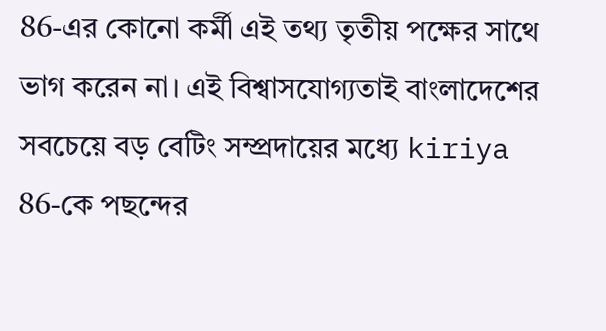86-এর কোনো কর্মী এই তথ্য তৃতীয় পক্ষের সাথে ভাগ করেন না। এই বিশ্বাসযোগ্যতাই বাংলাদেশের সবচেয়ে বড় বেটিং সম্প্রদায়ের মধ্যে kiriya 86-কে পছন্দের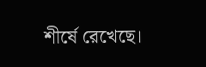শীর্ষে রেখেছে।